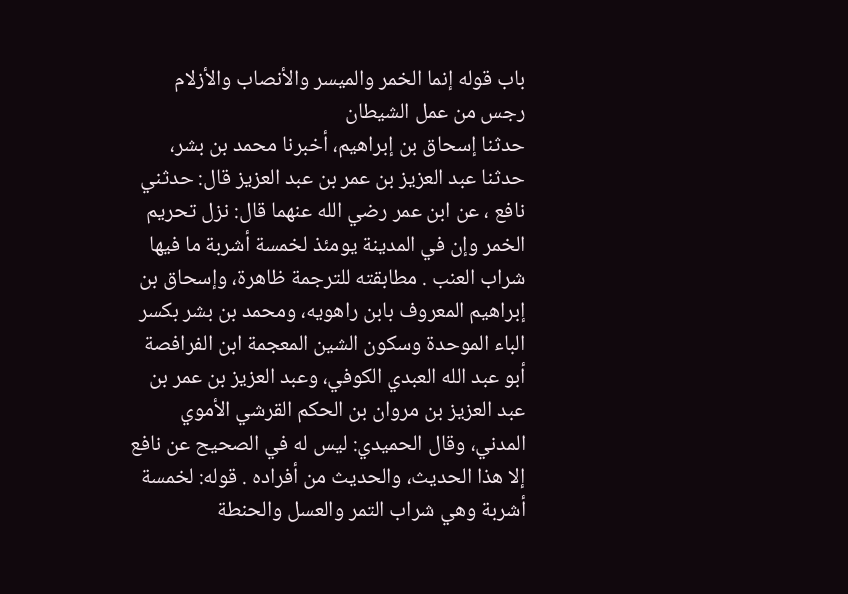باب قوله إنما الخمر والميسر والأنصاب والأزلام رجس من عمل الشيطان
حدثنا إسحاق بن إبراهيم، أخبرنا محمد بن بشر، حدثنا عبد العزيز بن عمر بن عبد العزيز قال: حدثني نافع ، عن ابن عمر رضي الله عنهما قال: نزل تحريم الخمر وإن في المدينة يومئذ لخمسة أشربة ما فيها شراب العنب . مطابقته للترجمة ظاهرة، وإسحاق بن إبراهيم المعروف بابن راهويه، ومحمد بن بشر بكسر الباء الموحدة وسكون الشين المعجمة ابن الفرافصة أبو عبد الله العبدي الكوفي، وعبد العزيز بن عمر بن عبد العزيز بن مروان بن الحكم القرشي الأموي المدني، وقال الحميدي: ليس له في الصحيح عن نافع إلا هذا الحديث، والحديث من أفراده . قوله: لخمسة أشربة وهي شراب التمر والعسل والحنطة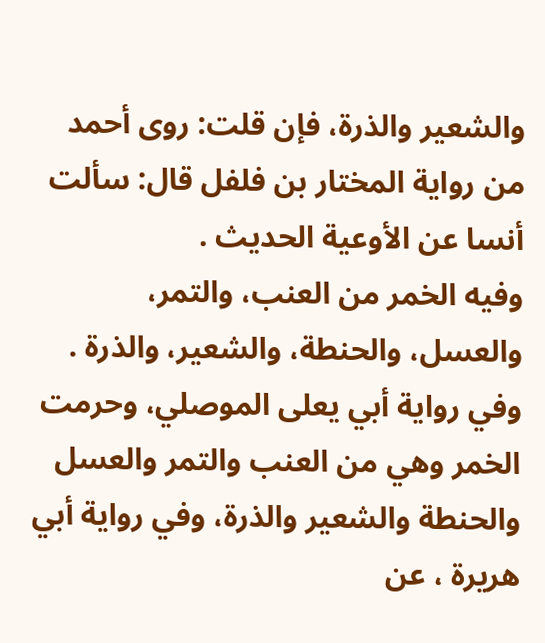والشعير والذرة، فإن قلت: روى أحمد من رواية المختار بن فلفل قال: سألت أنسا عن الأوعية الحديث .
وفيه الخمر من العنب، والتمر، والعسل، والحنطة، والشعير، والذرة . وفي رواية أبي يعلى الموصلي، وحرمت الخمر وهي من العنب والتمر والعسل والحنطة والشعير والذرة، وفي رواية أبي هريرة ، عن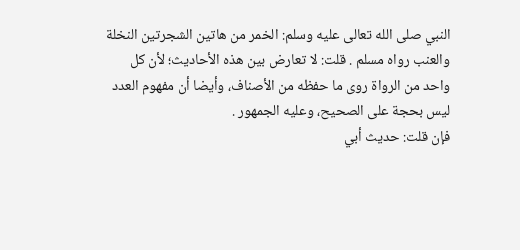النبي صلى الله تعالى عليه وسلم: الخمر من هاتين الشجرتين النخلة والعنب رواه مسلم . قلت: لا تعارض بين هذه الأحاديث؛ لأن كل واحد من الرواة روى ما حفظه من الأصناف، وأيضا أن مفهوم العدد ليس بحجة على الصحيح، وعليه الجمهور .
فإن قلت: حديث أبي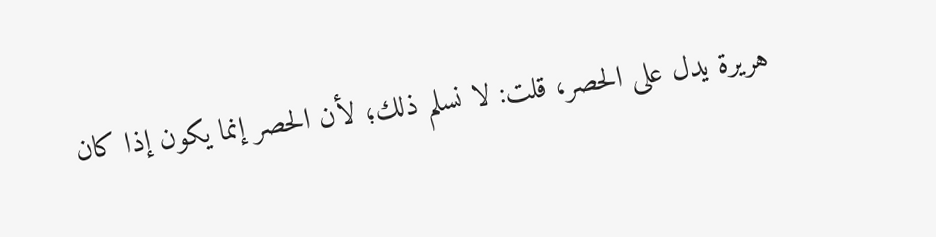هريرة يدل على الحصر، قلت: لا نسلم ذلك؛ لأن الحصر إنما يكون إذا كان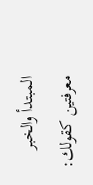المبتدأ والخبر معرفتين كقولك: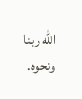الله ربنا ونحوه.